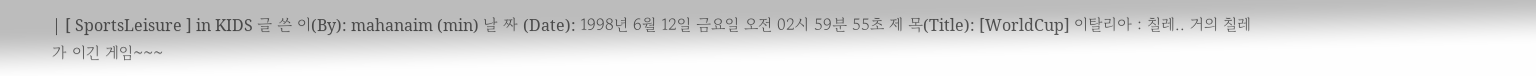| [ SportsLeisure ] in KIDS 글 쓴 이(By): mahanaim (min) 날 짜 (Date): 1998년 6월 12일 금요일 오전 02시 59분 55초 제 목(Title): [WorldCup] 이탈리아 : 칠레.. 거의 칠레가 이긴 게임~~~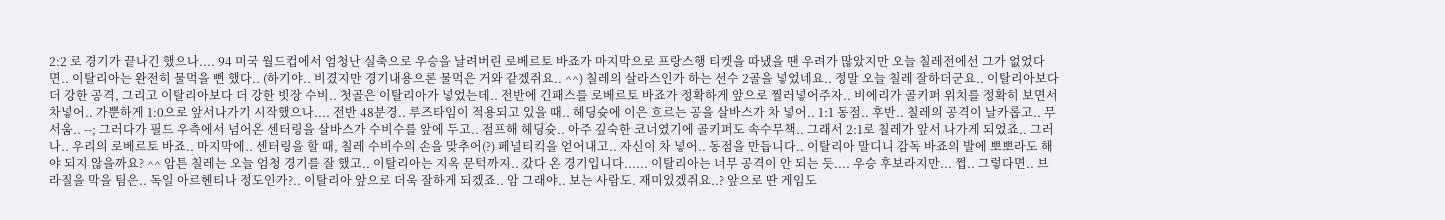2:2 로 경기가 끝나긴 했으나.... 94 미국 월드컵에서 엄청난 실축으로 우승을 날려버린 로베르토 바죠가 마지막으로 프랑스행 티켓을 따냈을 땐 우려가 많았지만 오늘 칠레전에선 그가 없었다면.. 이탈리아는 완전히 물먹을 뻔 했다.. (하기야.. 비겼지만 경기내용으론 물먹은 거와 같겠쥐요.. ^^) 칠레의 살라스인가 하는 선수 2골을 넣었네요.. 정말 오늘 칠레 잘하더군요.. 이탈리아보다 더 강한 공격, 그리고 이탈리아보다 더 강한 빗장 수비.. 첫골은 이탈리아가 넣었는데.. 전반에 긴패스를 로베르토 바죠가 정확하게 앞으로 찔러넣어주자.. 비에리가 골키퍼 위치를 정확히 보면서 차넣어.. 가뿐하게 1:0으로 앞서나가기 시작했으나.... 전반 48분경.. 루즈타임이 적용되고 있을 때.. 헤딩슛에 이은 흐르는 공을 살바스가 차 넣어.. 1:1 동점.. 후반.. 칠레의 공격이 날카롭고.. 무서움.. --; 그러다가 필드 우측에서 넘어온 센터링을 살바스가 수비수를 앞에 두고.. 점프해 헤딩슛.. 아주 깊숙한 코너였기에 골키퍼도 속수무책.. 그래서 2:1로 칠레가 앞서 나가게 되었죠.. 그러나.. 우리의 로베르토 바죠.. 마지막에.. 센터링을 할 때, 칠레 수비수의 손을 맞추어(?) 페널티킥을 얻어내고.. 자신이 차 넣어.. 동점을 만듭니다.. 이탈리아 말디니 감독 바죠의 발에 뽀뽀라도 해야 되지 않을까요? ^^ 암튼 칠레는 오늘 엄청 경기를 잘 했고.. 이탈리아는 지옥 문턱까지.. 갔다 온 경기입니다...... 이탈리아는 너무 공격이 안 되는 듯.... 우승 후보라지만... 쩝.. 그렇다면.. 브라질을 막을 팀은.. 독일 아르헨티나 정도인가?.. 이탈리아 앞으로 더욱 잘하게 되겠죠.. 암 그래야.. 보는 사람도. 재미있겠쥐요..? 앞으로 딴 게임도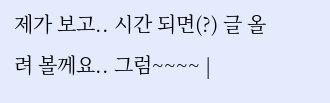제가 보고.. 시간 되면(?) 글 올려 볼께요.. 그럼~~~~ |